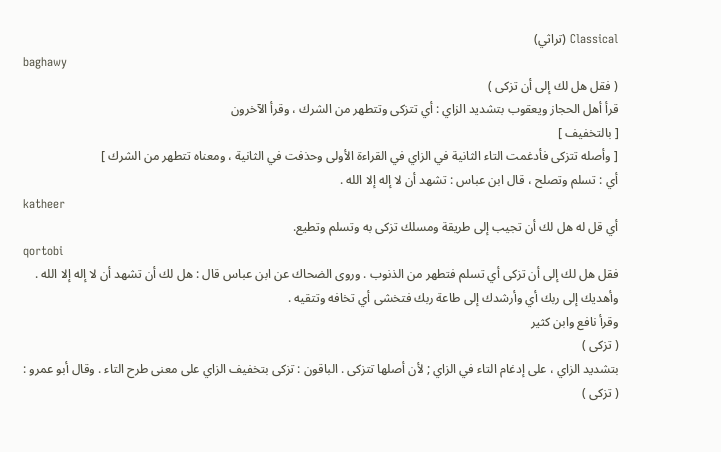Classical (تراثي)
baghawy
( فقل هل لك إلى أن تزكى )
قرأ أهل الحجاز ويعقوب بتشديد الزاي : أي تتزكى وتتطهر من الشرك ، وقرأ الآخرون
[ بالتخفيف ]
[ وأصله تتزكى فأدغمت التاء الثانية في الزاي في القراءة الأولى وحذفت في الثانية ، ومعناه تتطهر من الشرك ]
أي : تسلم وتصلح ، قال ابن عباس : تشهد أن لا إله إلا الله .
katheer
أي قل له هل لك أن تجيب إلى طريقة ومسلك تزكى به وتسلم وتطيع.
qortobi
فقل هل لك إلى أن تزكى أي تسلم فتطهر من الذنوب . وروى الضحاك عن ابن عباس قال : هل لك أن تشهد أن لا إله إلا الله . وأهديك إلى ربك أي وأرشدك إلى طاعة ربك فتخشى أي تخافه وتتقيه .
وقرأ نافع وابن كثير
( تزكى )
بتشديد الزاي ، على إدغام التاء في الزاي ; لأن أصلها تتزكى . الباقون : تزكى بتخفيف الزاي على معنى طرح التاء . وقال أبو عمرو :
( تزكى )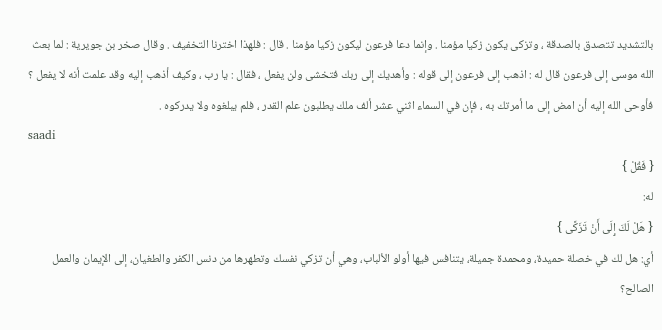بالتشديد تتصدق بالصدقة ، وتزكى يكون زكيا مؤمنا . وإنما دعا فرعون ليكون زكيا مؤمنا . قال : فلهذا اخترنا التخفيف . وقال صخر بن جويرية : لما بعث الله موسى إلى فرعون قال له : اذهب إلى فرعون إلى قوله : وأهديك إلى ربك فتخشى ولن يفعل ، فقال : يا رب ، وكيف أذهب إليه وقد علمت أنه لا يفعل ؟ فأوحى الله إليه أن امض إلى ما أمرتك به ، فإن في السماء اثني عشر ألف ملك يطلبون علم القدر ، فلم يبلغوه ولا يدركوه .
saadi
{ فَقُلْ }
له:
{ هَلْ لَكَ إِلَى أَنْ تَزَكَّى }
أي: هل لك في خصلة حميدة، ومحمدة جميلة، يتنافس فيها أولو الألباب، وهي أن تزكي نفسك وتطهرها من دنس الكفر والطغيان، إلى الإيمان والعمل الصالح؟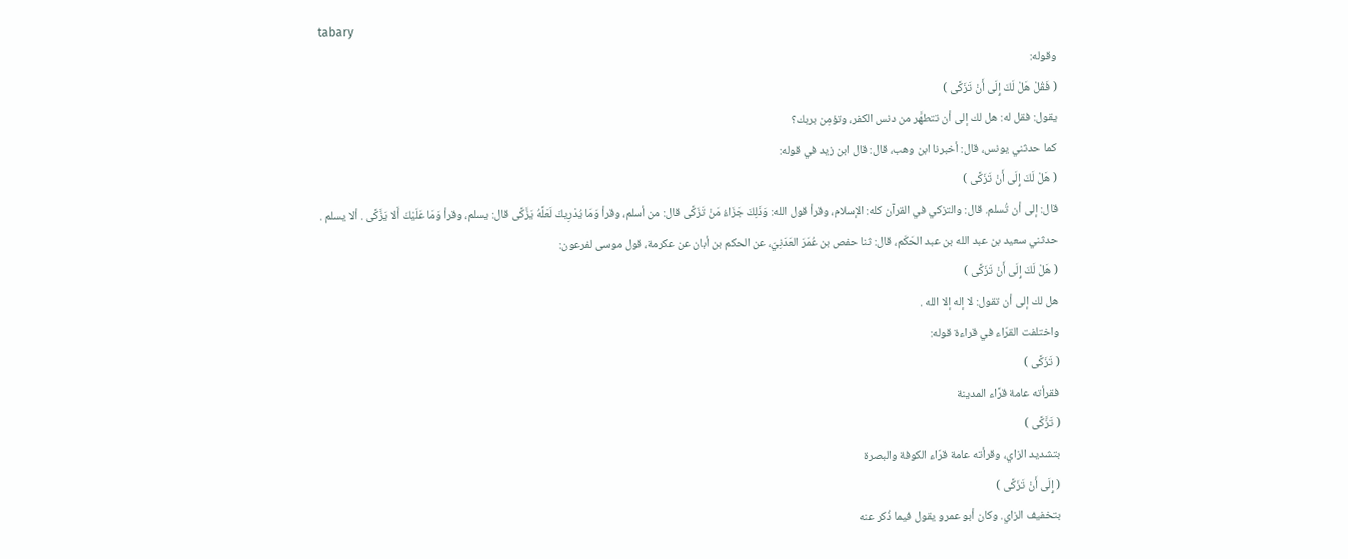tabary
وقوله:
( فَقُلْ هَلْ لَكَ إِلَى أَنْ تَزَكَّى )
يقول: فقل له: هل لك إلى أن تتطهَّر من دنس الكفر، وتؤمِن بربك؟
كما حدثني يونس، قال: أخبرنا ابن وهب، قال: قال ابن زيد في قوله:
( هَلْ لَكَ إِلَى أَنْ تَزَكَّى )
قال: إلى أن تُسلم. قال: والتزكي في القرآن كله: الإسلام، وقرأ قول الله: وَذَلِكَ جَزَاءُ مَنْ تَزَكَّى قال: من أسلم، وقرأ وَمَا يُدْرِيكَ لَعَلَّهُ يَزَّكَّى قال: يسلم، وقرأ وَمَا عَلَيْكَ أَلا يَزَّكَّى . ألا يسلم .
حدثني سعيد بن عبد الله بن عبد الحَكَم، قال: ثنا حفص بن عُمَرَ العَدَنِيّ، عن الحكم بن أبان عن عكرمة، قول موسى لفرعون:
( هَلْ لَكَ إِلَى أَنْ تَزَكَّى )
هل لك إلى أن تقول: لا إله إلا الله .
واختلفت القرّاء في قراءة قوله:
( تَزَكَّى )
فقرأته عامة قرَّاء المدينة
( تَزَّكَّى )
بتشديد الزاي، وقرأته عامة قرّاء الكوفة والبصرة
( إِلَى أَنْ تَزَكَّى )
بتخفيف الزاي. وكان أبو عمرو يقول فيما ذُكر عنه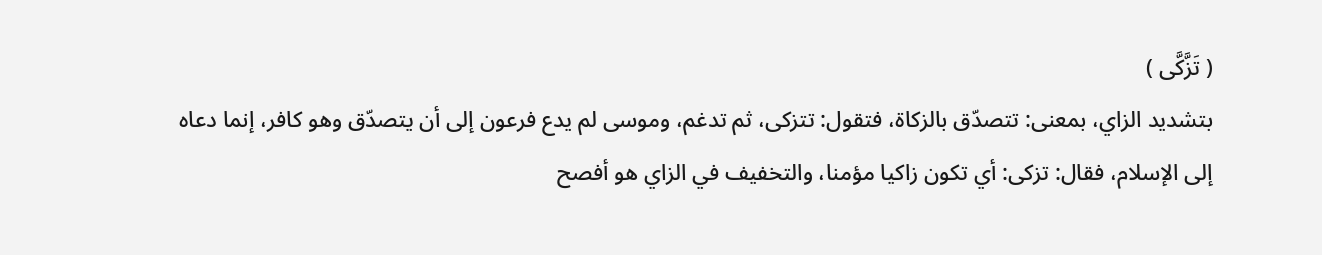( تَزَّكَّى )
بتشديد الزاي، بمعنى: تتصدّق بالزكاة، فتقول: تتزكى، ثم تدغم، وموسى لم يدع فرعون إلى أن يتصدّق وهو كافر، إنما دعاه إلى الإسلام، فقال: تزكى: أي تكون زاكيا مؤمنا، والتخفيف في الزاي هو أفصح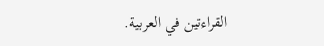القراءتين في العربية.